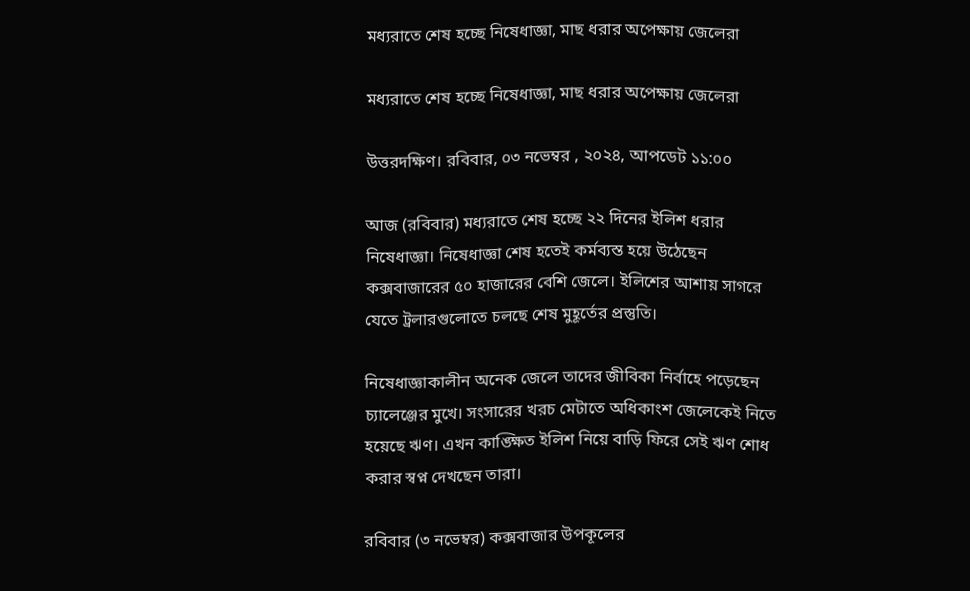মধ্যরাতে শেষ হচ্ছে নিষেধাজ্ঞা, মাছ ধরার অপেক্ষায় জেলেরা

মধ্যরাতে শেষ হচ্ছে নিষেধাজ্ঞা, মাছ ধরার অপেক্ষায় জেলেরা

উত্তরদক্ষিণ। রবিবার, ০৩ নভেম্বর , ২০২৪, আপডেট ১১:০০

আজ (রবিবার) মধ্যরাতে শেষ হচ্ছে ২২ দিনের ইলিশ ধরার নিষেধাজ্ঞা। নিষেধাজ্ঞা শেষ হতেই কর্মব্যস্ত হয়ে উঠেছেন কক্সবাজারের ৫০ হাজারের বেশি জেলে। ইলিশের আশায় সাগরে যেতে ট্রলারগুলোতে চলছে শেষ মুহূর্তের প্রস্তুতি।

নিষেধাজ্ঞাকালীন অনেক জেলে তাদের জীবিকা নির্বাহে পড়েছেন চ্যালেঞ্জের মুখে। সংসারের খরচ মেটাতে অধিকাংশ জেলেকেই নিতে হয়েছে ঋণ। এখন কাঙ্ক্ষিত ইলিশ নিয়ে বাড়ি ফিরে সেই ঋণ শোধ করার স্বপ্ন দেখছেন তারা।

রবিবার (৩ নভেম্বর) কক্সবাজার উপকূলের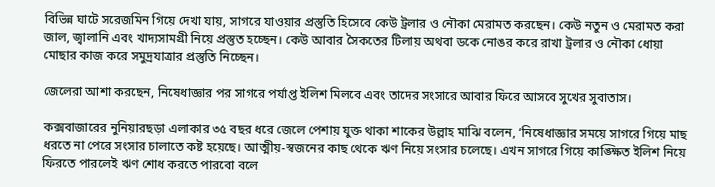বিভিন্ন ঘাটে সরেজমিন গিয়ে দেখা যায়, সাগরে যাওয়ার প্রস্তুতি হিসেবে কেউ ট্রলার ও নৌকা মেরামত করছেন। কেউ নতুন ও মেরামত করা জাল, জ্বালানি এবং খাদ্যসামগ্রী নিয়ে প্রস্তুত হচ্ছেন। কেউ আবার সৈকতের টিলায় অথবা ডকে নোঙর করে রাখা ট্রলার ও নৌকা ধোয়া মোছার কাজ করে সমুদ্রযাত্রার প্রস্তুতি নিচ্ছেন।

জেলেরা আশা করছেন, নিষেধাজ্ঞার পর সাগরে পর্যাপ্ত ইলিশ মিলবে এবং তাদের সংসারে আবার ফিরে আসবে সুখের সুবাতাস।

কক্সবাজারের নুনিয়ারছড়া এলাকার ৩৫ বছর ধরে জেলে পেশায় যুক্ত থাকা শাকের উল্লাহ মাঝি বলেন, ‘নিষেধাজ্ঞার সময়ে সাগরে গিয়ে মাছ ধরতে না পেরে সংসার চালাতে কষ্ট হয়েছে। আত্মীয়-স্বজনের কাছ থেকে ঋণ নিয়ে সংসার চলেছে। এখন সাগরে গিয়ে কাঙ্ক্ষিত ইলিশ নিয়ে ফিরতে পারলেই ঋণ শোধ করতে পারবো বলে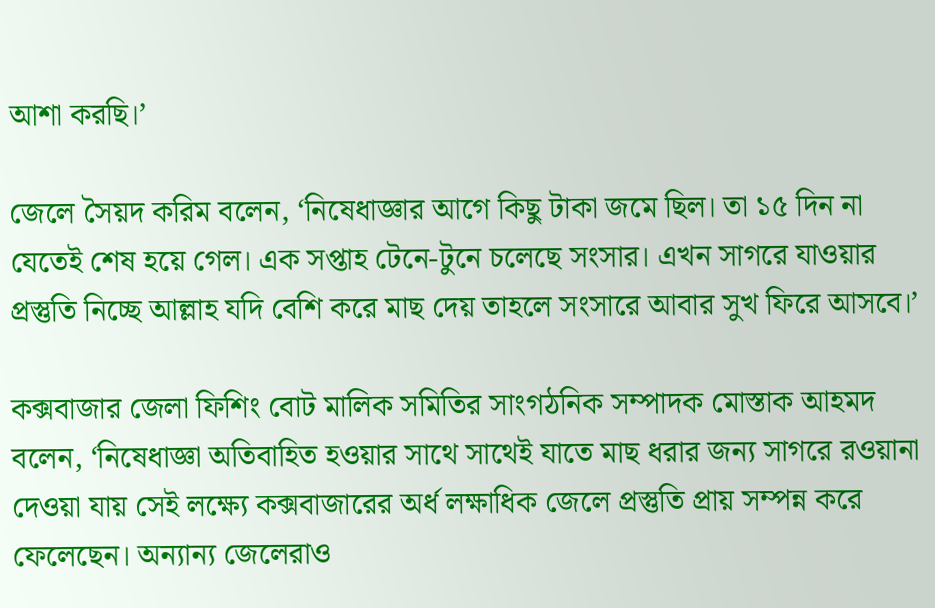আশা করছি।’

জেলে সৈয়দ করিম বলেন, ‘নিষেধাজ্ঞার আগে কিছু টাকা জমে ছিল। তা ১৫ দিন না যেতেই শেষ হয়ে গেল। এক সপ্তাহ টেনে-টুনে চলেছে সংসার। এখন সাগরে যাওয়ার প্রস্তুতি নিচ্ছে আল্লাহ যদি বেশি করে মাছ দেয় তাহলে সংসারে আবার সুখ ফিরে আসবে।’

কক্সবাজার জেলা ফিশিং বোট মালিক সমিতির সাংগঠনিক সম্পাদক মোস্তাক আহমদ বলেন, ‘নিষেধাজ্ঞা অতিবাহিত হওয়ার সাথে সাথেই যাতে মাছ ধরার জন্য সাগরে রওয়ানা দেওয়া যায় সেই লক্ষ্যে কক্সবাজারের অর্ধ লক্ষাধিক জেলে প্রস্তুতি প্রায় সম্পন্ন করে ফেলেছেন। অন্যান্য জেলেরাও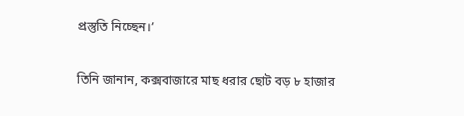প্রস্তুতি নিচ্ছেন।’

তিনি জানান, কক্সবাজারে মাছ ধরার ছোট বড় ৮ হাজার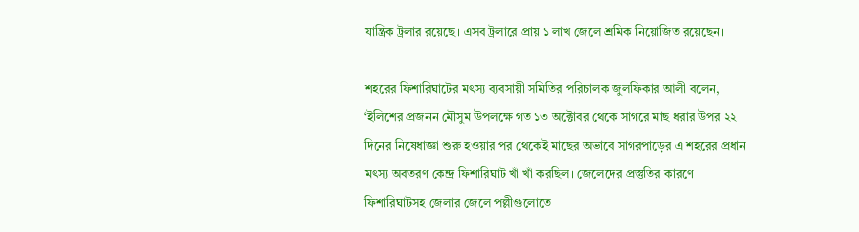যান্ত্রিক ট্রলার রয়েছে। এসব ট্রলারে প্রায় ১ লাখ জেলে শ্রমিক নিয়োজিত রয়েছেন।

শহরের ফিশারিঘাটের মৎস্য ব্যবসায়ী সমিতির পরিচালক জুলফিকার আলী বলেন, ‘ইলিশের প্রজনন মৌসুম উপলক্ষে গত ১৩ অক্টোবর থেকে সাগরে মাছ ধরার উপর ২২ দিনের নিষেধাজ্ঞা শুরু হওয়ার পর থেকেই মাছের অভাবে সাগরপাড়ের এ শহরের প্রধান মৎস্য অবতরণ কেন্দ্র ফিশারিঘাট খাঁ খাঁ করছিল। জেলেদের প্রস্তুতির কারণে ফিশারিঘাটসহ জেলার জেলে পল্লীগুলোতে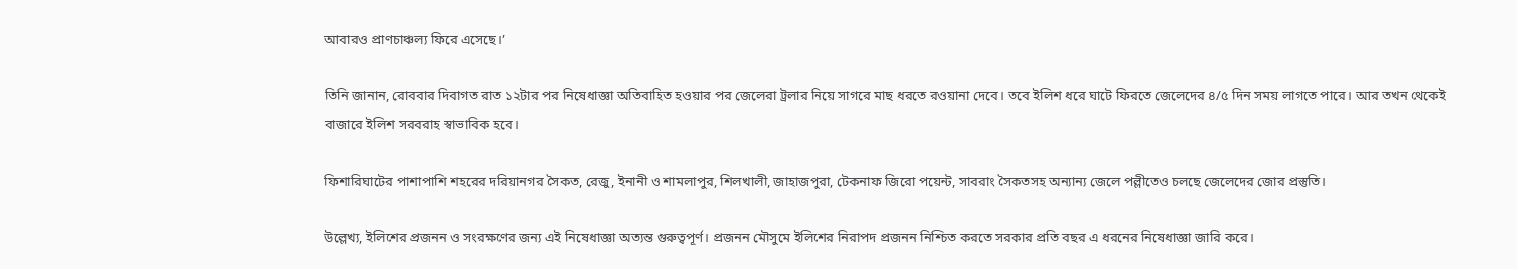আবারও প্রাণচাঞ্চল্য ফিরে এসেছে।’

তিনি জানান, রোববার দিবাগত রাত ১২টার পর নিষেধাজ্ঞা অতিবাহিত হওয়ার পর জেলেরা ট্রলার নিয়ে সাগরে মাছ ধরতে রওয়ানা দেবে। তবে ইলিশ ধরে ঘাটে ফিরতে জেলেদের ৪/৫ দিন সময় লাগতে পারে। আর তখন থেকেই বাজারে ইলিশ সরবরাহ স্বাভাবিক হবে।

ফিশারিঘাটের পাশাপাশি শহরের দরিয়ানগর সৈকত, রেজু, ইনানী ও শামলাপুর, শিলখালী, জাহাজপুরা, টেকনাফ জিরো পয়েন্ট, সাবরাং সৈকতসহ অন্যান্য জেলে পল্লীতেও চলছে জেলেদের জোর প্রস্তুতি।

উল্লেখ্য, ইলিশের প্রজনন ও সংরক্ষণের জন্য এই নিষেধাজ্ঞা অত্যন্ত গুরুত্বপূর্ণ। প্রজনন মৌসুমে ইলিশের নিরাপদ প্রজনন নিশ্চিত করতে সরকার প্রতি বছর এ ধরনের নিষেধাজ্ঞা জারি করে।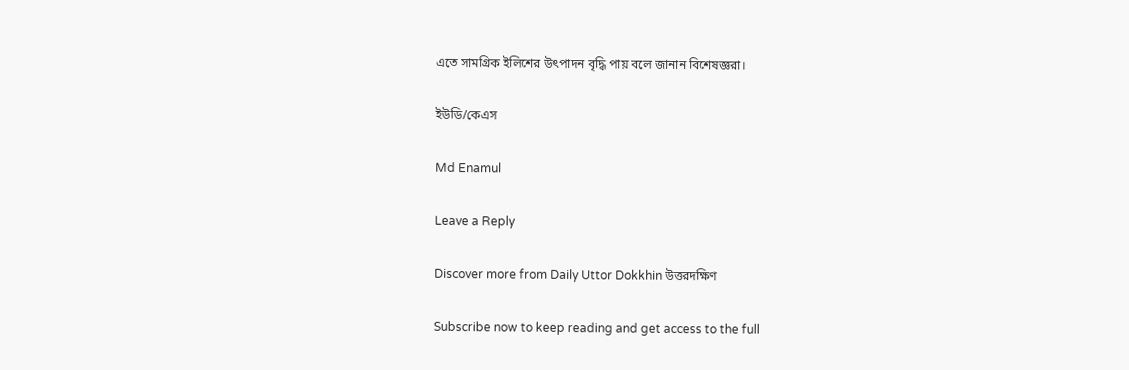এতে সামগ্রিক ইলিশের উৎপাদন বৃদ্ধি পায় বলে জানান বিশেষজ্ঞরা।

ইউডি/কেএস

Md Enamul

Leave a Reply

Discover more from Daily Uttor Dokkhin উত্তরদক্ষিণ

Subscribe now to keep reading and get access to the full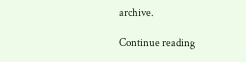archive.

Continue reading